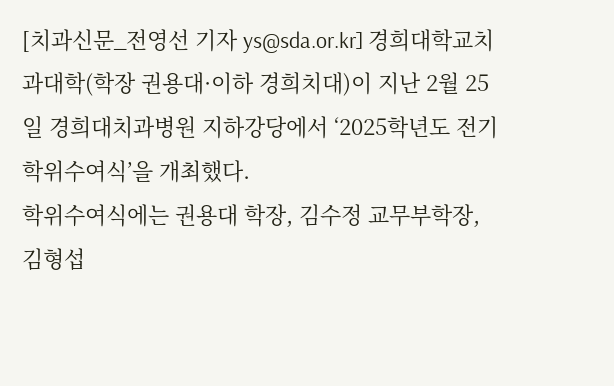[치과신문_전영선 기자 ys@sda.or.kr] 경희대학교치과대학(학장 권용대·이하 경희치대)이 지난 2월 25일 경희대치과병원 지하강당에서 ‘2025학년도 전기 학위수여식’을 개최했다.
학위수여식에는 권용대 학장, 김수정 교무부학장, 김형섭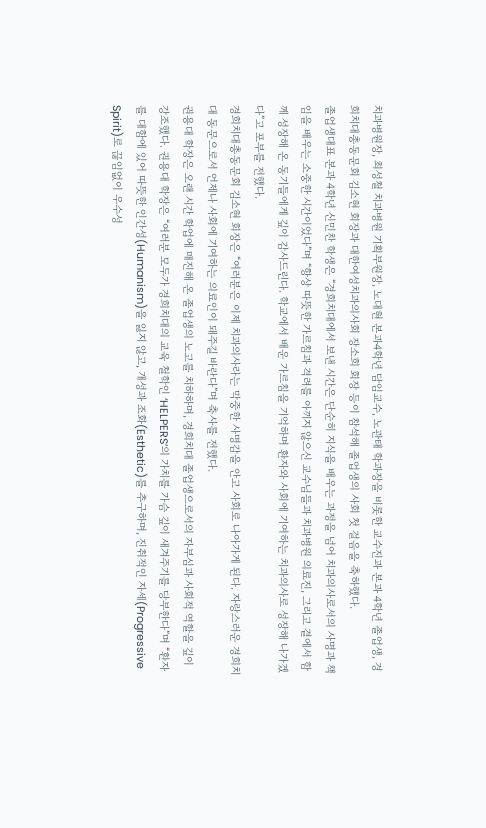치과병원장, 최성철 치과병원 기획부원장, 노대현 본과4학년 담임교수, 노관태 학과장을 비롯한 교수진과 본과 4학년 졸업생, 경희치대총동문회 김소현 회장과 대한여성치과의사회 장소희 회장 등이 참석해 졸업생의 사회 첫 걸음을 축하했다.
졸업생대표 본과 4학년 신민찬 학생은 “경희치대에서 보낸 시간은 단순히 지식을 배우는 과정을 넘어 치과의사로서의 사명과 책임을 배우는 소중한 시간이었다”며 “항상 따뜻한 가르침과 격려를 아끼지 않으신 교수님들과 치과병원 의료진, 그리고 곁에서 함께 성장해 온 동기들에게 깊이 감사드린다. 학교에서 배운 가르침을 기억하며 환자와 사회에 기여하는 치과의사로 성장해 나가겠다”고 포부를 전했다.
경희치대총동문회 김소현 회장은 “여러분은 이제 치과의사라는 막중한 사명감을 안고 사회로 나아가게 된다. 자랑스러운 경희치대 동문으로서 언제나 사회에 기여하는 의료인이 돼주길 바란다”며 축사를 전했다.
권용대 학장은 오랜 시간 학업에 매진해 온 졸업생의 노고를 치하하며, 경희치대 졸업생으로서의 자부심과 사회적 역할을 깊이 강조했다. 권용대 학장은 “여러분 모두가 경희치대의 교육 철학인 ‘HELPERS’의 가치를 가슴 깊이 새겨주기를 당부한다”며 “환자를 대함에 있어 따뜻한 인간성(Humanism)을 잃지 않고, 개성과 조화(Esthetic)를 추구하며, 진취적인 자세(Progressive Spirit)로 끊임없이 우수성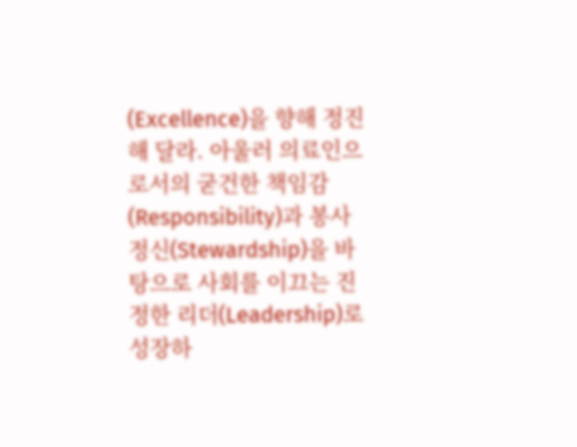(Excellence)을 향해 정진해 달라. 아울러 의료인으로서의 굳건한 책임감(Responsibility)과 봉사정신(Stewardship)을 바탕으로 사회를 이끄는 진정한 리더(Leadership)로 성장하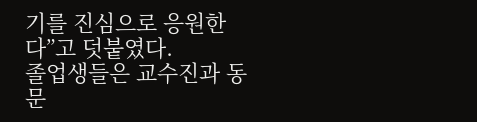기를 진심으로 응원한다”고 덧붙였다.
졸업생들은 교수진과 동문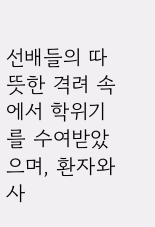선배들의 따뜻한 격려 속에서 학위기를 수여받았으며, 환자와 사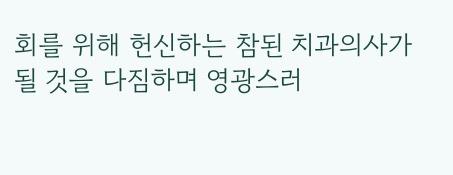회를 위해 헌신하는 참된 치과의사가 될 것을 다짐하며 영광스러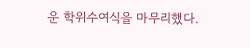운 학위수여식을 마무리했다.